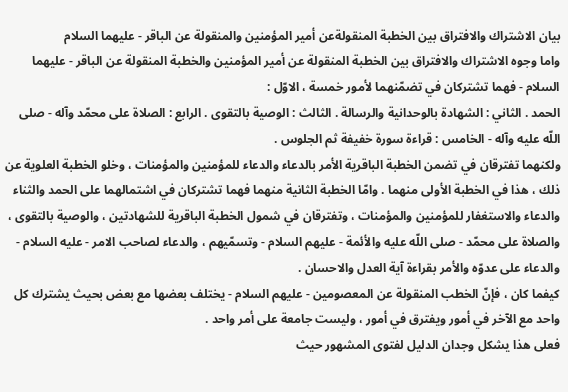بيان الاشتراك والافتراق بين الخطبة المنقولةعن أمير المؤمنين والمنقولة عن الباقر - عليهما السلام
واما وجوه الاشتراك والافتراق بين الخطبة المنقولة عن أمير المؤمنين والخطبة المنقولة عن الباقر - عليهما السلام - فهما تشتركان في تضمّنهما لأمور خمسة ، الاوّل :
الحمد . الثاني : الشهادة بالوحدانية والرسالة . الثالث : الوصية بالتقوى . الرابع : الصلاة على محمّد وآله - صلى اللّه عليه وآله - الخامس : قراءة سورة خفيفة ثم الجلوس .
ولكنهما تفترقان في تضمن الخطبة الباقرية الأمر بالدعاء والدعاء للمؤمنين والمؤمنات ، وخلو الخطبة العلوية عن ذلك ، هذا في الخطبة الأولى منهما . وامّا الخطبة الثانية منهما فهما تشتركان في اشتمالهما على الحمد والثناء والدعاء والاستغفار للمؤمنين والمؤمنات ، وتفترقان في شمول الخطبة الباقرية للشهادتين ، والوصية بالتقوى ، والصلاة على محمّد - صلى اللّه عليه والأئمة - عليهم السلام - وتسمّيهم ، والدعاء لصاحب الامر - عليه السلام - والدعاء على عدوّه والأمر بقراءة آية العدل والاحسان .
كيفما كان ، فإنّ الخطب المنقولة عن المعصومين - عليهم السلام - يختلف بعضها مع بعض بحيث يشترك كل واحد مع الآخر في أمور ويفترق في أمور ، وليست جامعة على أمر واحد .
فعلى هذا يشكل وجدان الدليل لفتوى المشهور حيث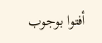أفتوا بوجوب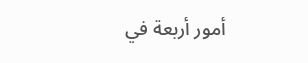أمور أربعة في